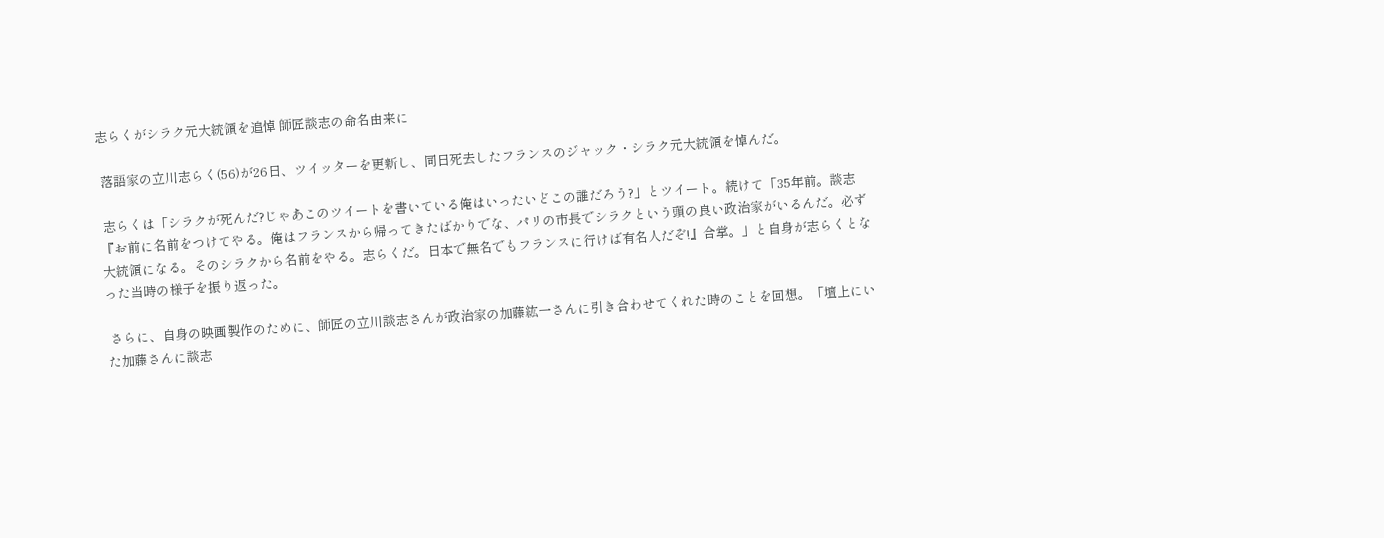志らくがシラク元大統領を追悼 師匠談志の命名由来に

 落語家の立川志らく(56)が26日、ツイッターを更新し、同日死去したフランスのジャック・シラク元大統領を悼んだ。

 志らくは「シラクが死んだ?じゃあこのツイートを書いている俺はいったいどこの誰だろう?」とツイート。続けて「35年前。談志『お前に名前をつけてやる。俺はフランスから帰ってきたばかりでな、パリの市長でシラクという頭の良い政治家がいるんだ。必ず大統領になる。そのシラクから名前をやる。志らくだ。日本で無名でもフランスに行けば有名人だぞ!』合掌。」と自身が志らくとなった当時の様子を振り返った。

 さらに、自身の映画製作のために、師匠の立川談志さんが政治家の加藤紘一さんに引き合わせてくれた時のことを回想。「壇上にいた加藤さんに談志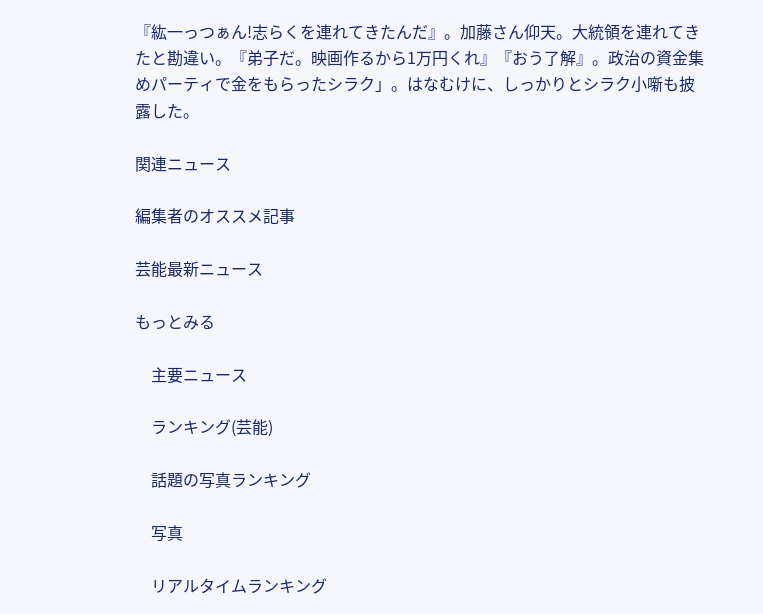『紘一っつぁん!志らくを連れてきたんだ』。加藤さん仰天。大統領を連れてきたと勘違い。『弟子だ。映画作るから1万円くれ』『おう了解』。政治の資金集めパーティで金をもらったシラク」。はなむけに、しっかりとシラク小噺も披露した。

関連ニュース

編集者のオススメ記事

芸能最新ニュース

もっとみる

    主要ニュース

    ランキング(芸能)

    話題の写真ランキング

    写真

    リアルタイムランキング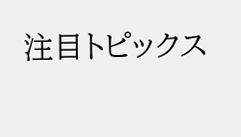注目トピックス